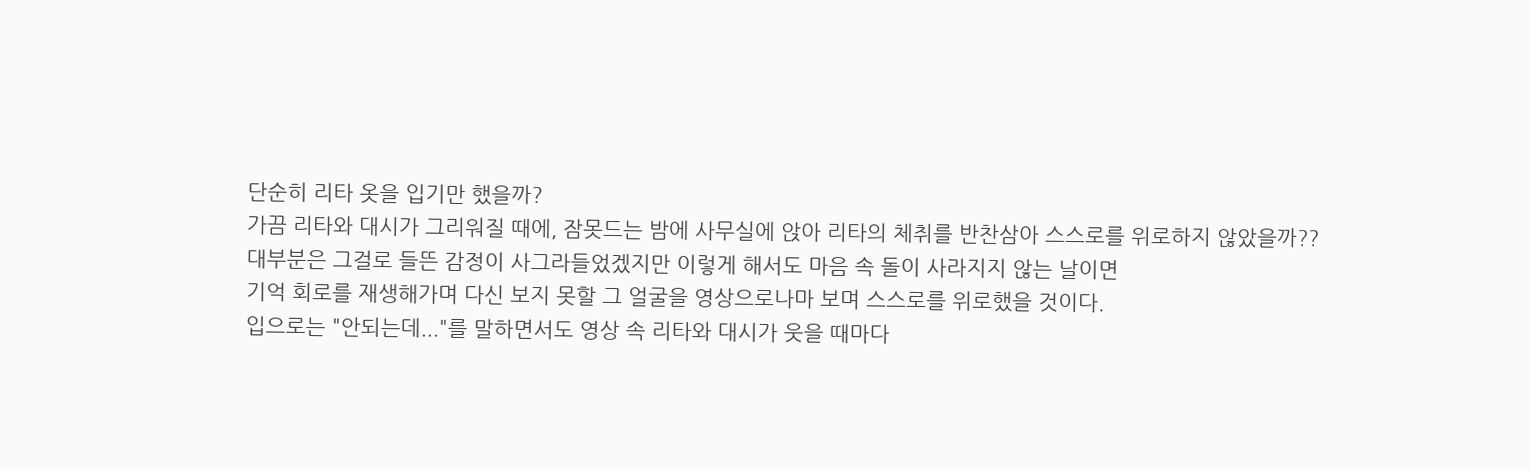단순히 리타 옷을 입기만 했을까?
가끔 리타와 대시가 그리워질 때에, 잠못드는 밤에 사무실에 앉아 리타의 체취를 반찬삼아 스스로를 위로하지 않았을까??
대부분은 그걸로 들뜬 감정이 사그라들었겠지만 이렇게 해서도 마음 속 돌이 사라지지 않는 날이면
기억 회로를 재생해가며 다신 보지 못할 그 얼굴을 영상으로나마 보며 스스로를 위로했을 것이다.
입으로는 "안되는데..."를 말하면서도 영상 속 리타와 대시가 웃을 때마다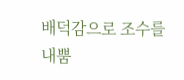배덕감으로 조수를 내뿜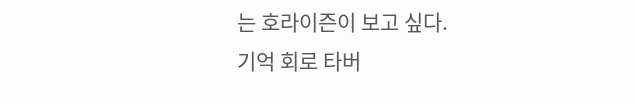는 호라이즌이 보고 싶다.
기억 회로 타버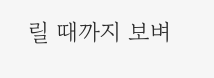릴 때까지 보벼